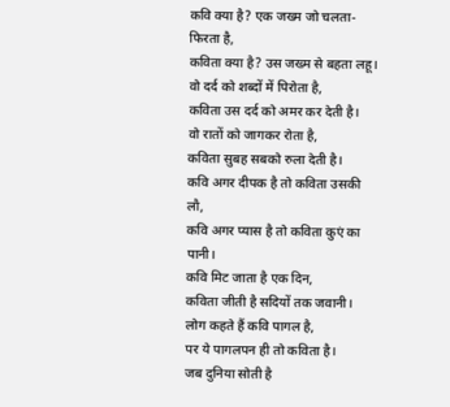कवि क्या है? एक जख्म जो चलता-फिरता है,
कविता क्या है? उस जख्म से बहता लहू।
वो दर्द को शब्दों में पिरोता है,
कविता उस दर्द को अमर कर देती है।
वो रातों को जागकर रोता है,
कविता सुबह सबको रुला देती है।
कवि अगर दीपक है तो कविता उसकी लौ,
कवि अगर प्यास है तो कविता कुएं का पानी।
कवि मिट जाता है एक दिन,
कविता जीती है सदियों तक जवानी।
लोग कहते हैं कवि पागल है,
पर ये पागलपन ही तो कविता है।
जब दुनिया सोती है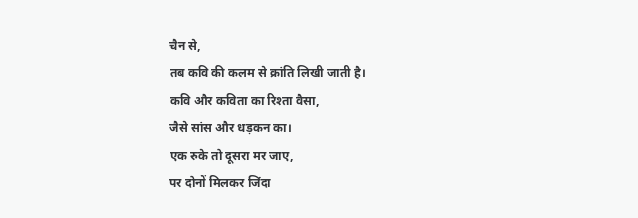चैन से,
तब कवि की कलम से क्रांति लिखी जाती है।
कवि और कविता का रिश्ता वैसा,
जैसे सांस और धड़कन का।
एक रुके तो दूसरा मर जाए,
पर दोनों मिलकर जिंदा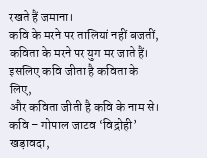रखते हैं जमाना।
कवि के मरने पर तालियां नहीं बजतीं,
कविता के मरने पर युग मर जाते हैं।
इसलिए कवि जीता है कविता के लिए,
और कविता जीती है कवि के नाम से।
कवि – गोपाल जाटव ‘विद्रोही’
खड़ावदा,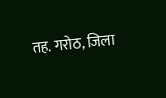तह. गरोठ, जिला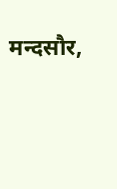मन्दसौर,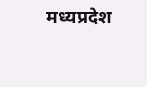मध्यप्रदेश